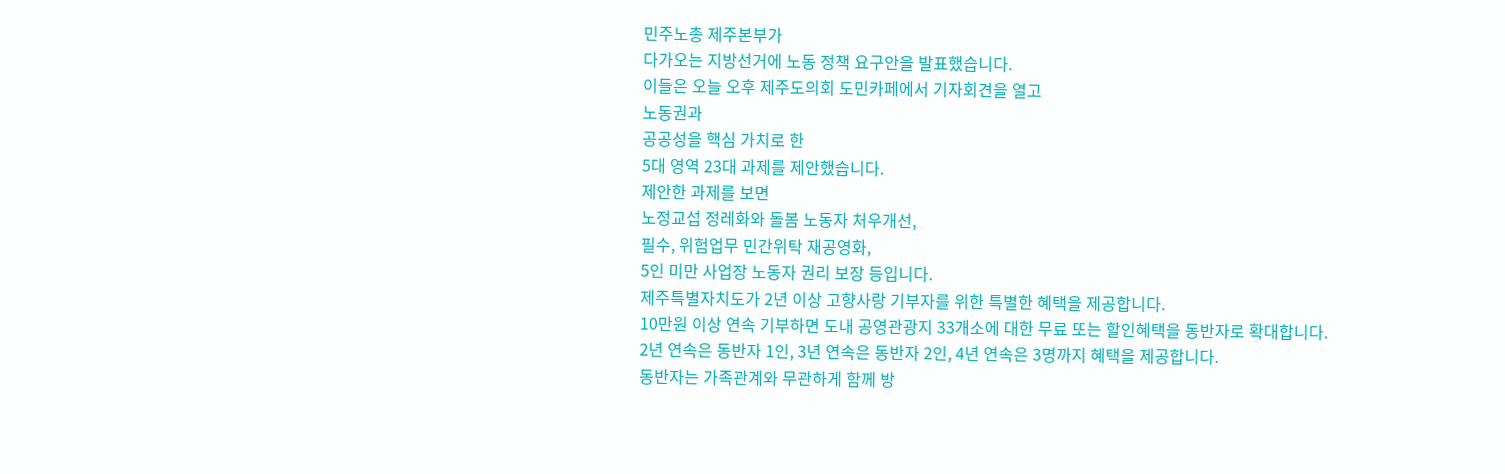민주노총 제주본부가
다가오는 지방선거에 노동 정책 요구안을 발표했습니다.
이들은 오늘 오후 제주도의회 도민카페에서 기자회견을 열고
노동권과
공공성을 핵심 가치로 한
5대 영역 23대 과제를 제안했습니다.
제안한 과제를 보면
노정교섭 정레화와 돌봄 노동자 처우개선,
필수, 위험업무 민간위탁 재공영화,
5인 미만 사업장 노동자 권리 보장 등입니다.
제주특별자치도가 2년 이상 고향사랑 기부자를 위한 특별한 혜택을 제공합니다.
10만원 이상 연속 기부하면 도내 공영관광지 33개소에 대한 무료 또는 할인혜택을 동반자로 확대합니다.
2년 연속은 동반자 1인, 3년 연속은 동반자 2인, 4년 연속은 3명까지 혜택을 제공합니다.
동반자는 가족관계와 무관하게 함께 방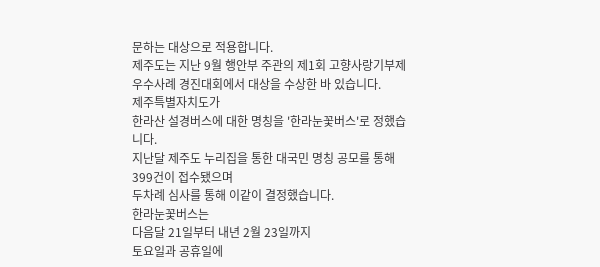문하는 대상으로 적용합니다.
제주도는 지난 9월 행안부 주관의 제1회 고향사랑기부제 우수사례 경진대회에서 대상을 수상한 바 있습니다.
제주특별자치도가
한라산 설경버스에 대한 명칭을 '한라눈꽃버스'로 정했습니다.
지난달 제주도 누리집을 통한 대국민 명칭 공모를 통해
399건이 접수됐으며
두차례 심사를 통해 이같이 결정했습니다.
한라눈꽃버스는
다음달 21일부터 내년 2월 23일까지
토요일과 공휴일에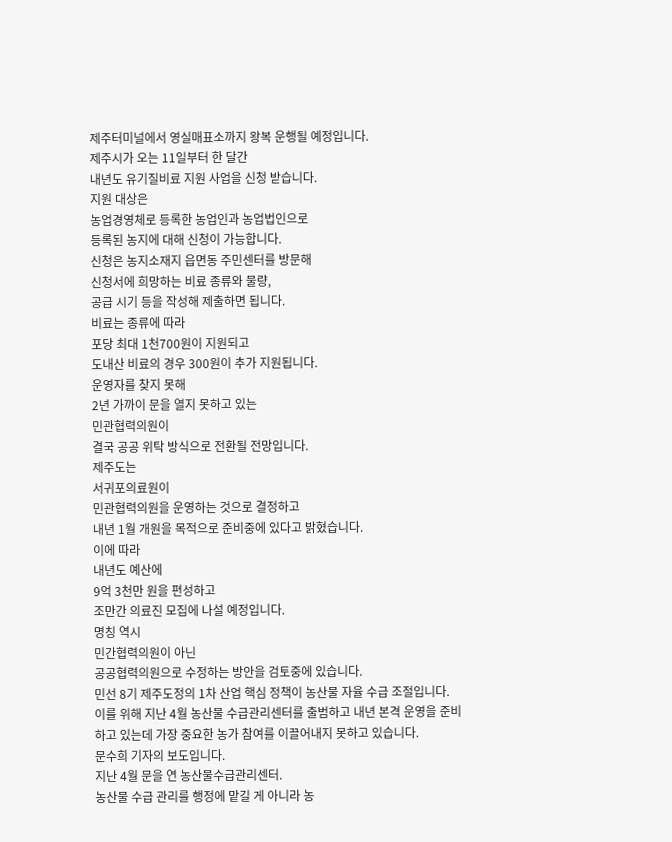제주터미널에서 영실매표소까지 왕복 운행될 예정입니다.
제주시가 오는 11일부터 한 달간
내년도 유기질비료 지원 사업을 신청 받습니다.
지원 대상은
농업경영체로 등록한 농업인과 농업법인으로
등록된 농지에 대해 신청이 가능합니다.
신청은 농지소재지 읍면동 주민센터를 방문해
신청서에 희망하는 비료 종류와 물량,
공급 시기 등을 작성해 제출하면 됩니다.
비료는 종류에 따라
포당 최대 1천700원이 지원되고
도내산 비료의 경우 300원이 추가 지원됩니다.
운영자를 찾지 못해
2년 가까이 문을 열지 못하고 있는
민관협력의원이
결국 공공 위탁 방식으로 전환될 전망입니다.
제주도는
서귀포의료원이
민관협력의원을 운영하는 것으로 결정하고
내년 1월 개원을 목적으로 준비중에 있다고 밝혔습니다.
이에 따라
내년도 예산에
9억 3천만 원을 편성하고
조만간 의료진 모집에 나설 예정입니다.
명칭 역시
민간협력의원이 아닌
공공협력의원으로 수정하는 방안을 검토중에 있습니다.
민선 8기 제주도정의 1차 산업 핵심 정책이 농산물 자율 수급 조절입니다.
이를 위해 지난 4월 농산물 수급관리센터를 출범하고 내년 본격 운영을 준비하고 있는데 가장 중요한 농가 참여를 이끌어내지 못하고 있습니다.
문수희 기자의 보도입니다.
지난 4월 문을 연 농산물수급관리센터.
농산물 수급 관리를 행정에 맡길 게 아니라 농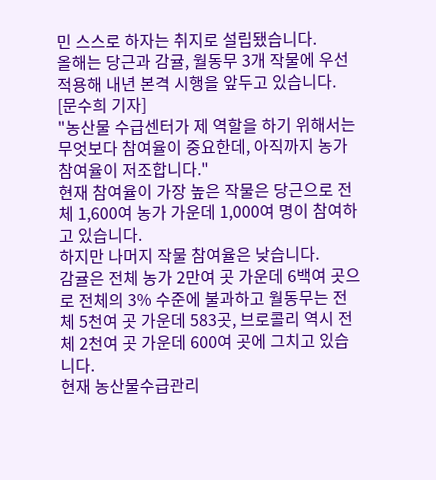민 스스로 하자는 취지로 설립됐습니다.
올해는 당근과 감귤, 월동무 3개 작물에 우선 적용해 내년 본격 시행을 앞두고 있습니다.
[문수희 기자]
"농산물 수급센터가 제 역할을 하기 위해서는 무엇보다 참여율이 중요한데, 아직까지 농가 참여율이 저조합니다."
현재 참여율이 가장 높은 작물은 당근으로 전체 1,600여 농가 가운데 1,000여 명이 참여하고 있습니다.
하지만 나머지 작물 참여율은 낮습니다.
감귤은 전체 농가 2만여 곳 가운데 6백여 곳으로 전체의 3% 수준에 불과하고 월동무는 전체 5천여 곳 가운데 583곳, 브로콜리 역시 전체 2천여 곳 가운데 600여 곳에 그치고 있습니다.
현재 농산물수급관리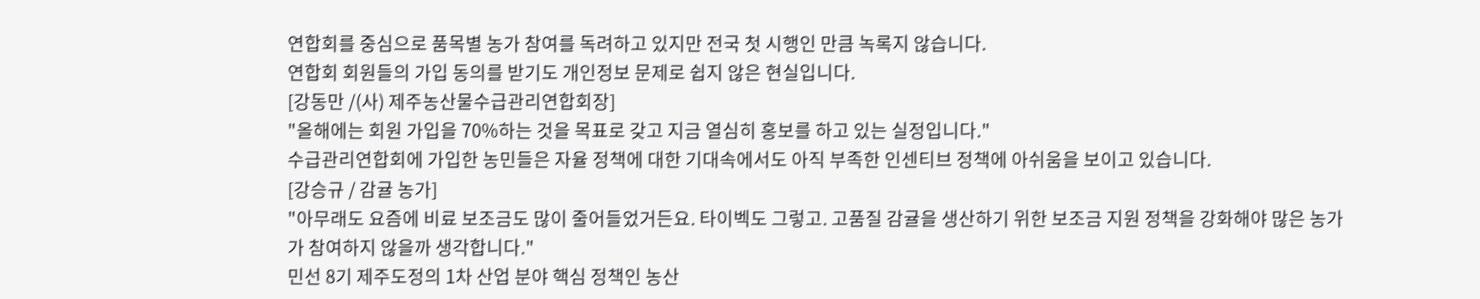연합회를 중심으로 품목별 농가 참여를 독려하고 있지만 전국 첫 시행인 만큼 녹록지 않습니다.
연합회 회원들의 가입 동의를 받기도 개인정보 문제로 쉽지 않은 현실입니다.
[강동만 /(사) 제주농산물수급관리연합회장]
"올해에는 회원 가입을 70%하는 것을 목표로 갖고 지금 열심히 홍보를 하고 있는 실정입니다."
수급관리연합회에 가입한 농민들은 자율 정책에 대한 기대속에서도 아직 부족한 인센티브 정책에 아쉬움을 보이고 있습니다.
[강승규 / 감귤 농가]
"아무래도 요즘에 비료 보조금도 많이 줄어들었거든요. 타이벡도 그렇고. 고품질 감귤을 생산하기 위한 보조금 지원 정책을 강화해야 많은 농가가 참여하지 않을까 생각합니다."
민선 8기 제주도정의 1차 산업 분야 핵심 정책인 농산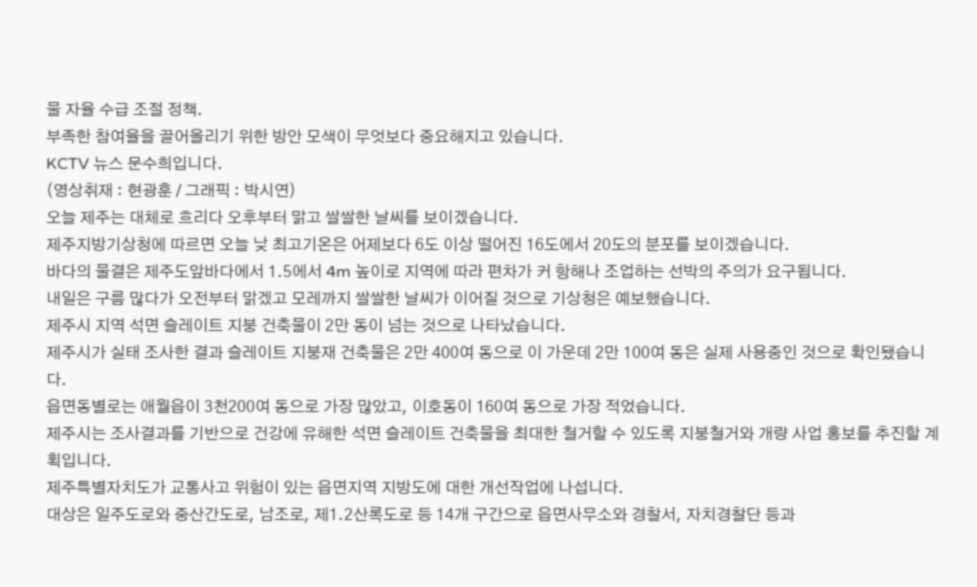물 자율 수급 조절 정책.
부족한 참여율을 끌어올리기 위한 방안 모색이 무엇보다 중요해지고 있습니다.
KCTV 뉴스 문수희입니다.
(영상취재 : 현광훈 / 그래픽 : 박시연)
오늘 제주는 대체로 흐리다 오후부터 맑고 쌀쌀한 날씨를 보이겠습니다.
제주지방기상청에 따르면 오늘 낮 최고기온은 어제보다 6도 이상 떨어진 16도에서 20도의 분포를 보이겠습니다.
바다의 물결은 제주도앞바다에서 1.5에서 4m 높이로 지역에 따라 편차가 커 항해나 조업하는 선박의 주의가 요구됩니다.
내일은 구름 많다가 오전부터 맑겠고 모레까지 쌀쌀한 날씨가 이어질 것으로 기상청은 예보했습니다.
제주시 지역 석면 슬레이트 지붕 건축물이 2만 동이 넘는 것으로 나타났습니다.
제주시가 실태 조사한 결과 슬레이트 지붕재 건축물은 2만 400여 동으로 이 가운데 2만 100여 동은 실제 사용중인 것으로 확인됐습니다.
읍면동별로는 애월읍이 3천200여 동으로 가장 많았고, 이호동이 160여 동으로 가장 적었습니다.
제주시는 조사결과를 기반으로 건강에 유해한 석면 슬레이트 건축물을 최대한 철거할 수 있도록 지붕철거와 개량 사업 홍보를 추진할 계획입니다.
제주특별자치도가 교통사고 위험이 있는 읍면지역 지방도에 대한 개선작업에 나섭니다.
대상은 일주도로와 중산간도로, 남조로, 제1.2산록도로 등 14개 구간으로 읍면사무소와 경찰서, 자치경찰단 등과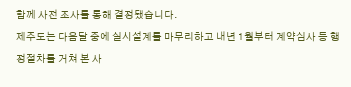함께 사전 조사를 통해 결정됐습니다.
제주도는 다음달 중에 실시설계를 마무리하고 내년 1월부터 계약심사 등 행정절차를 거쳐 본 사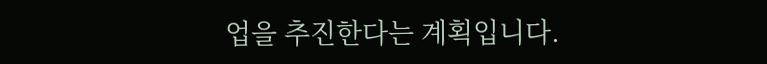업을 추진한다는 계획입니다.